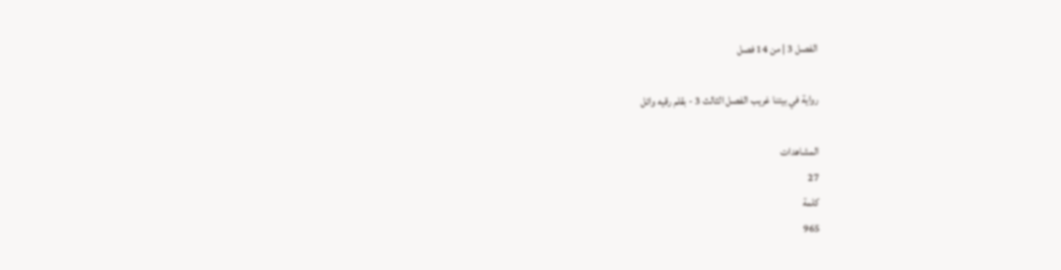الفصل 3 | من 14 فصل

رواية في بيتنا غريب الفصل الثالث 3 - بقلم رقيه وائل

المشاهدات
27
كلمة
965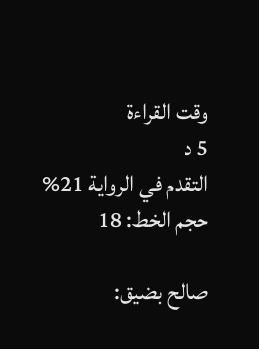وقت القراءة
5 د
التقدم في الرواية 21%
حجم الخط: 18

صالح بضيق: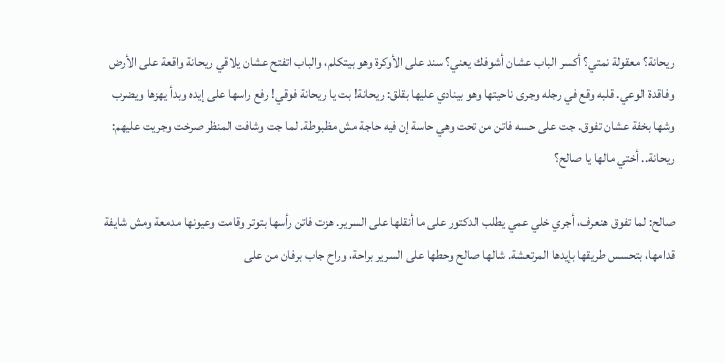ريحانة؟ معقولة نمتي؟ أكسر الباب عشان أشوفك يعني؟ سند على الأوكرة وهو بيتكلم، والباب اتفتح عشان يلاقي ريحانة واقعة على الأرض وفاقدة الوعي. قلبه وقع في رجله وجرى ناحيتها وهو بينادي عليها بقلق: ريحانة! بت يا ريحانة فوقي! رفع راسها على إيده وبدأ يهزها ويضرب وشها بخفة عشان تفوق. جت على حسه فاتن من تحت وهي حاسة إن فيه حاجة مش مظبوطة. لما جت وشافت المنظر صرخت وجريت عليهم: ريحانة.. أختي مالها يا صالح؟

صالح: لما تفوق هنعرف، أجري خلي عمي يطلب الدكتور على ما أنقلها على السرير. هزت فاتن رأسها بتوتر وقامت وعيونها مدمعة ومش شايفة قدامها، بتحسس طريقها بإيدها المرتعشة. شالها صالح وحطها على السرير براحة، وراح جاب برفان من على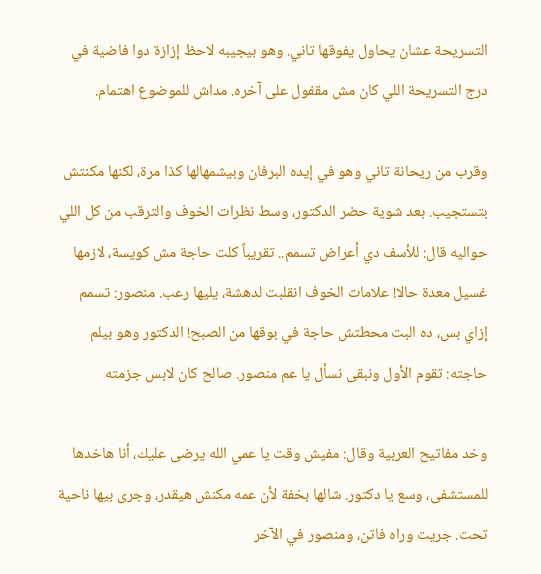التسريحة عشان يحاول يفوقها تاني. وهو بيجيبه لاحظ إزازة دوا فاضية في درج التسريحة اللي كان مش مقفول على آخره. مداش للموضوع اهتمام.

وقرب من ريحانة تاني وهو في إيده البرفان وبيشمهالها كذا مرة، لكنها مكنتش بتستجيب. بعد شوية حضر الدكتور، وسط نظرات الخوف والترقب من كل اللي حواليه قال: للأسف دي أعراض تسمم.. تقريباً كلت حاجة مش كويسة، لازمها غسيل معدة حالا! علامات الخوف انقلبت لدهشة، يليها رعب. منصور: تسمم إزاي بس، ده البت محطتش حاجة في بوقها من الصبح! الدكتور وهو بيلم حاجته: تقوم الأول ونبقى نسأل يا عم منصور. صالح كان لابس جزمته

وخد مفاتيح العربية وقال: مفيش وقت يا عمي الله يرضى عليك، أنا هاخدها للمستشفى، وسع يا دكتور. شالها بخفة لأن عمه مكنش هيقدر، وجرى بيها ناحية تحت. جريت وراه فاتن، ومنصور في الآخر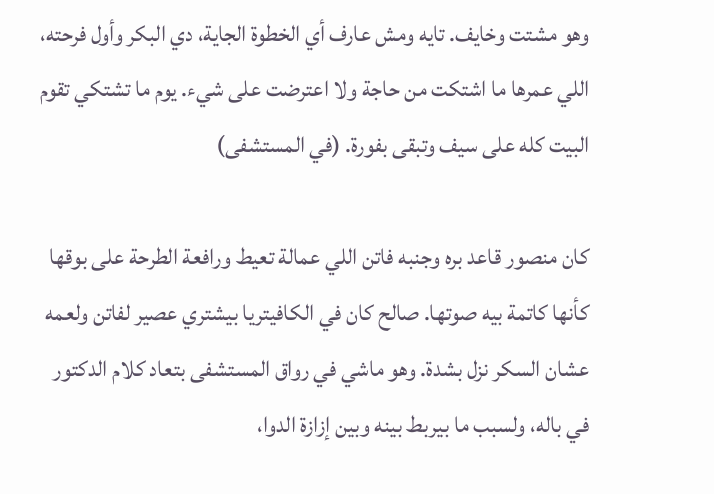وهو مشتت وخايف. تايه ومش عارف أي الخطوة الجاية، دي البكر وأول فرحته، اللي عمرها ما اشتكت من حاجة ولا اعترضت على شيء. يوم ما تشتكي تقوم البيت كله على سيف وتبقى بفورة. (في المستشفى)

كان منصور قاعد بره وجنبه فاتن اللي عمالة تعيط ورافعة الطرحة على بوقها كأنها كاتمة بيه صوتها. صالح كان في الكافيتريا بيشتري عصير لفاتن ولعمه عشان السكر نزل بشدة. وهو ماشي في رواق المستشفى بتعاد كلام الدكتور في باله، ولسبب ما بيربط بينه وبين إزازة الدوا،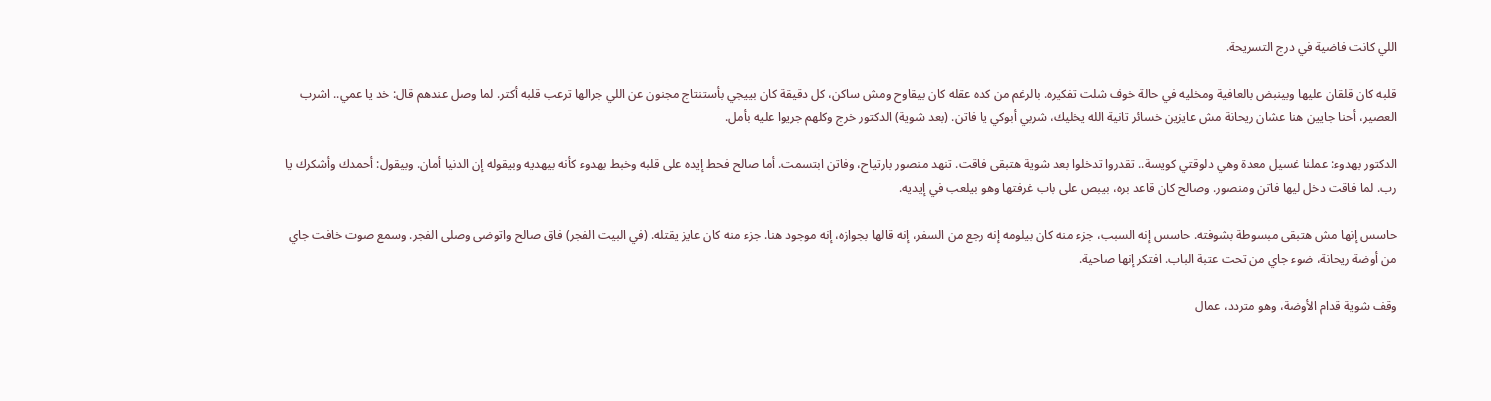اللي كانت فاضية في درج التسريحة.

قلبه كان قلقان عليها وبينبض بالعافية ومخليه في حالة خوف شلت تفكيره. بالرغم من كده عقله كان بيقاوح ومش ساكن، كل دقيقة كان بييجي بأستنتاج مجنون عن اللي جرالها ترعب قلبه أكتر. لما وصل عندهم قال: خد يا عمي.. اشرب العصير، أحنا جايين هنا عشان ريحانة مش عايزين خسائر تانية الله يخليك، شربي أبوكي يا فاتن. (بعد شوية) الدكتور خرج وكلهم جريوا عليه بأمل.

الدكتور بهدوء: عملنا غسيل معدة وهي دلوقتي كويسة.. تقدروا تدخلوا بعد شوية هتبقى فاقت. تنهد منصور بارتياح، وفاتن ابتسمت. أما صالح فحط إيده على قلبه وخبط بهدوء كأنه بيهديه وبيقوله إن الدنيا أمان. وبيقول: أحمدك وأشكرك يا رب. لما فاقت دخل ليها فاتن ومنصور. وصالح كان قاعد بره، بيبص على باب غرفتها وهو بيلعب في إيديه.

حاسس إنها مش هتبقى مبسوطة بشوفته. حاسس إنه السبب، جزء منه كان بيلومه إنه رجع من السفر، إنه قالها بجوازه، إنه موجود هنا. جزء منه كان عايز يقتله. (في البيت الفجر) فاق صالح واتوضى وصلى الفجر. وسمع صوت خافت جاي من أوضة ريحانة، ضوء جاي من تحت عتبة الباب. افتكر إنها صاحية.

وقف شوية قدام الأوضة، وهو متردد، عمال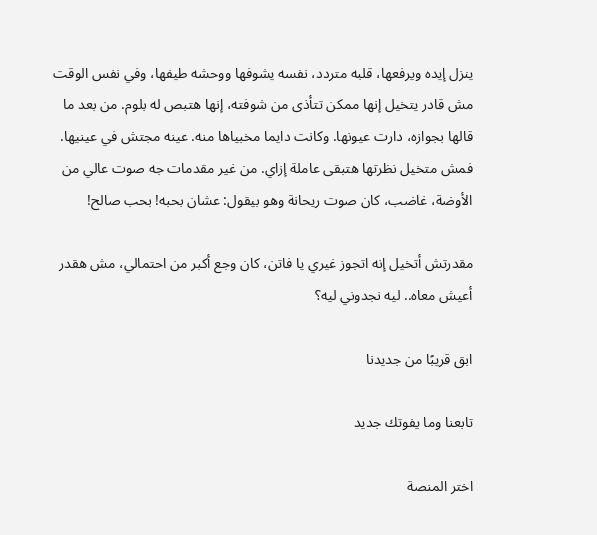ينزل إيده ويرفعها، قلبه متردد، نفسه يشوفها ووحشه طيفها، وفي نفس الوقت مش قادر يتخيل إنها ممكن تتأذى من شوفته، إنها هتبص له بلوم. من بعد ما قالها بجوازه، دارت عيونها. وكانت دايما مخبياها منه. عينه مجتش في عينيها. فمش متخيل نظرتها هتبقى عاملة إزاي. من غير مقدمات جه صوت عالي من الأوضة، غاضب، كان صوت ريحانة وهو بيقول: عشان بحبه! بحب صالح!

مقدرتش أتخيل إنه اتجوز غيري يا فاتن، كان وجع أكبر من احتمالي، مش هقدر أعيش معاه.. ليه نجدوني ليه؟

ابق قريبًا من جديدنا

تابعنا وما يفوتك جديد

اختر المنصة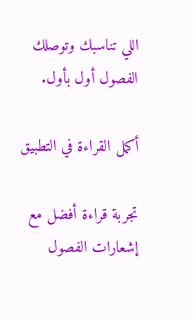اللي تناسبك وتوصلك الفصول أول بأول.

أكمل القراءة في التطبيق

تجربة قراءة أفضل مع إشعارات الفصول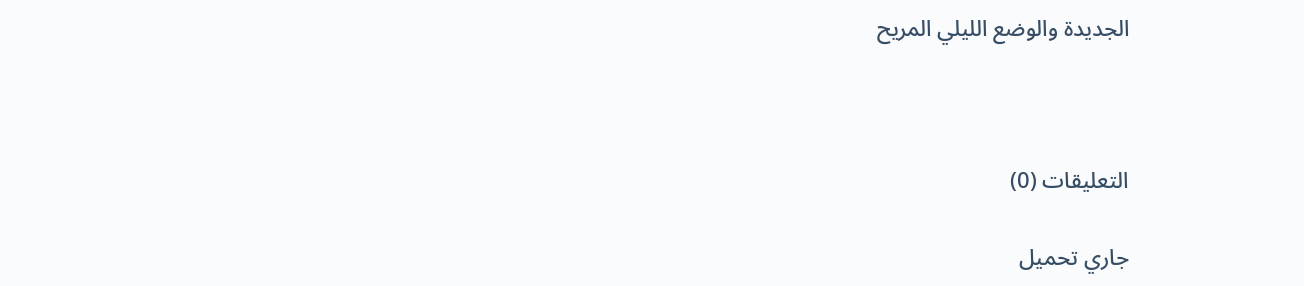الجديدة والوضع الليلي المريح



التعليقات (0)

جاري تحميل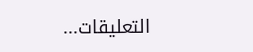التعليقات...